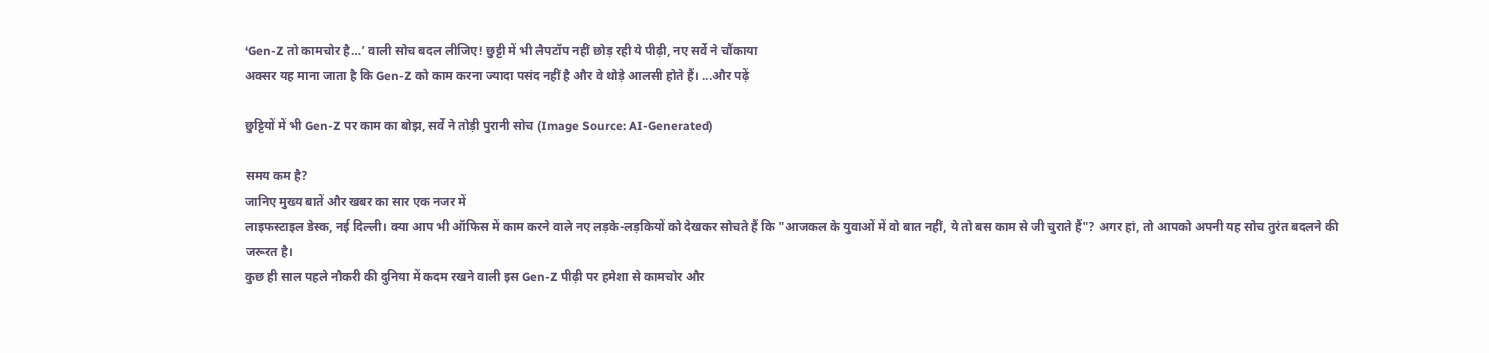‘Gen-Z तो कामचोर है…’ वाली सोच बदल लीजिए! छुट्टी में भी लैपटॉप नहीं छोड़ रही ये पीढ़ी, नए सर्वे ने चौंकाया
अक्सर यह माना जाता है कि Gen-Z को काम करना ज्यादा पसंद नहीं है और वे थोड़े आलसी होते हैं। ...और पढ़ें

छुट्टियों में भी Gen-Z पर काम का बोझ, सर्वे ने तोड़ी पुरानी सोच (Image Source: AI-Generated)

समय कम है?
जानिए मुख्य बातें और खबर का सार एक नजर में
लाइफस्टाइल डेस्क, नई दिल्ली। क्या आप भी ऑफिस में काम करने वाले नए लड़के-लड़कियों को देखकर सोचते हैं कि "आजकल के युवाओं में वो बात नहीं, ये तो बस काम से जी चुराते हैं"? अगर हां, तो आपको अपनी यह सोच तुरंत बदलने की जरूरत है।
कुछ ही साल पहले नौकरी की दुनिया में कदम रखने वाली इस Gen-Z पीढ़ी पर हमेशा से कामचोर और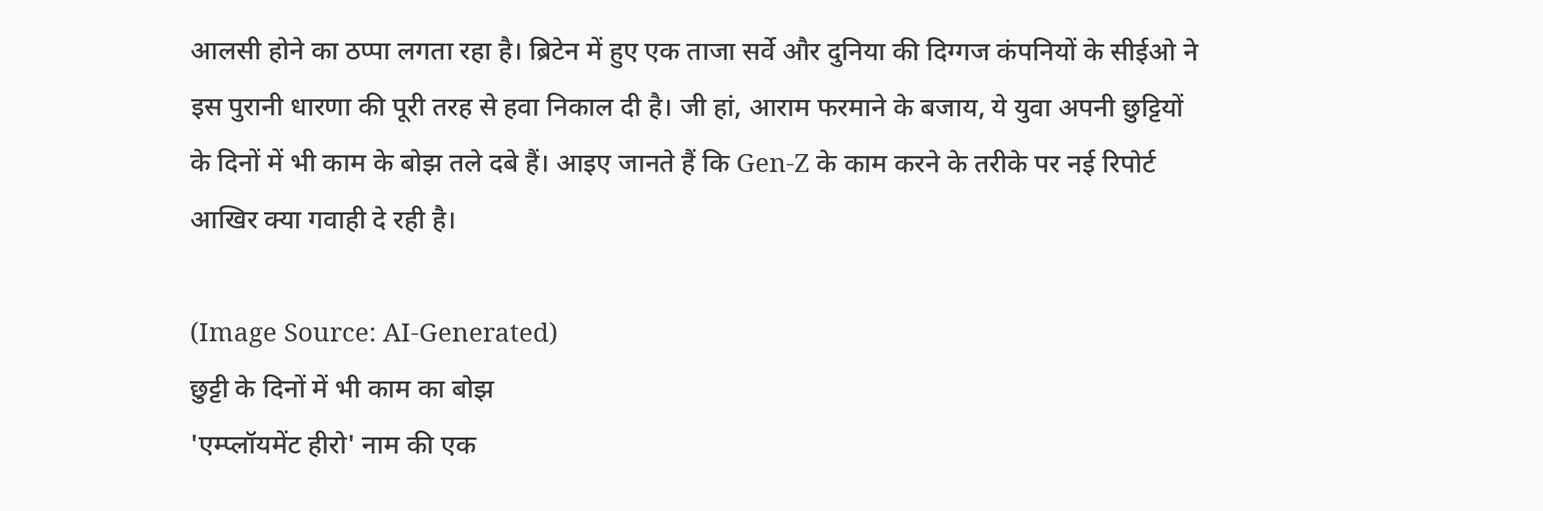आलसी होने का ठप्पा लगता रहा है। ब्रिटेन में हुए एक ताजा सर्वे और दुनिया की दिग्गज कंपनियों के सीईओ ने इस पुरानी धारणा की पूरी तरह से हवा निकाल दी है। जी हां, आराम फरमाने के बजाय, ये युवा अपनी छुट्टियों के दिनों में भी काम के बोझ तले दबे हैं। आइए जानते हैं कि Gen-Z के काम करने के तरीके पर नई रिपोर्ट आखिर क्या गवाही दे रही है।

(Image Source: AI-Generated)
छुट्टी के दिनों में भी काम का बोझ
'एम्प्लॉयमेंट हीरो' नाम की एक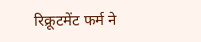रिक्रूटमेंट फर्म ने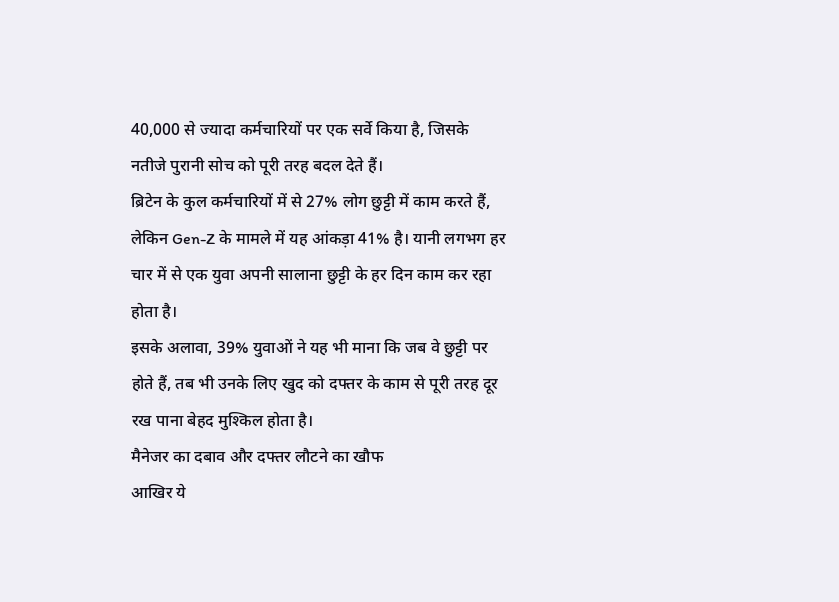40,000 से ज्यादा कर्मचारियों पर एक सर्वे किया है, जिसके नतीजे पुरानी सोच को पूरी तरह बदल देते हैं।
ब्रिटेन के कुल कर्मचारियों में से 27% लोग छुट्टी में काम करते हैं, लेकिन Gen-Z के मामले में यह आंकड़ा 41% है। यानी लगभग हर चार में से एक युवा अपनी सालाना छुट्टी के हर दिन काम कर रहा होता है।
इसके अलावा, 39% युवाओं ने यह भी माना कि जब वे छुट्टी पर होते हैं, तब भी उनके लिए खुद को दफ्तर के काम से पूरी तरह दूर रख पाना बेहद मुश्किल होता है।
मैनेजर का दबाव और दफ्तर लौटने का खौफ
आखिर ये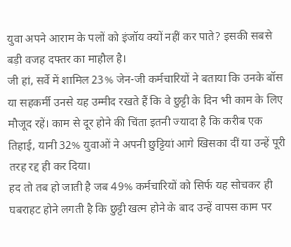युवा अपने आराम के पलों को इंजॉय क्यों नहीं कर पाते? इसकी सबसे बड़ी वजह दफ्तर का माहौल है।
जी हां, सर्वे में शामिल 23% जेन-जी कर्मचारियों ने बताया कि उनके बॉस या सहकर्मी उनसे यह उम्मीद रखते हैं कि वे छुट्टी के दिन भी काम के लिए मौजूद रहें। काम से दूर होने की चिंता इतनी ज्यादा है कि करीब एक तिहाई, यानी 32% युवाओं ने अपनी छुट्टियां आगे खिसका दीं या उन्हें पूरी तरह रद्द ही कर दिया।
हद तो तब हो जाती है जब 49% कर्मचारियों को सिर्फ यह सोचकर ही घबराहट होने लगती है कि छुट्टी खत्म होने के बाद उन्हें वापस काम पर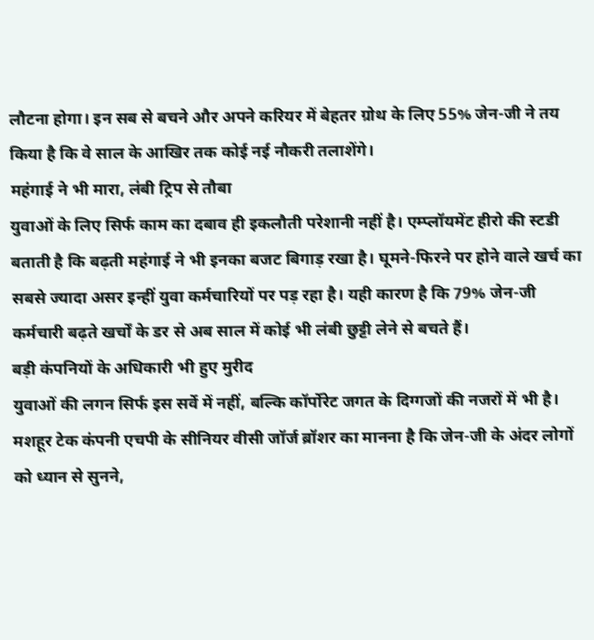लौटना होगा। इन सब से बचने और अपने करियर में बेहतर ग्रोथ के लिए 55% जेन-जी ने तय किया है कि वे साल के आखिर तक कोई नई नौकरी तलाशेंगे।
महंगाई ने भी मारा, लंबी ट्रिप से तौबा
युवाओं के लिए सिर्फ काम का दबाव ही इकलौती परेशानी नहीं है। एम्प्लॉयमेंट हीरो की स्टडी बताती है कि बढ़ती महंगाई ने भी इनका बजट बिगाड़ रखा है। घूमने-फिरने पर होने वाले खर्च का सबसे ज्यादा असर इन्हीं युवा कर्मचारियों पर पड़ रहा है। यही कारण है कि 79% जेन-जी कर्मचारी बढ़ते खर्चों के डर से अब साल में कोई भी लंबी छुट्टी लेने से बचते हैं।
बड़ी कंपनियों के अधिकारी भी हुए मुरीद
युवाओं की लगन सिर्फ इस सर्वे में नहीं, बल्कि कॉर्पोरेट जगत के दिग्गजों की नजरों में भी है। मशहूर टेक कंपनी एचपी के सीनियर वीसी जॉर्ज ब्रॉशर का मानना है कि जेन-जी के अंदर लोगों को ध्यान से सुनने,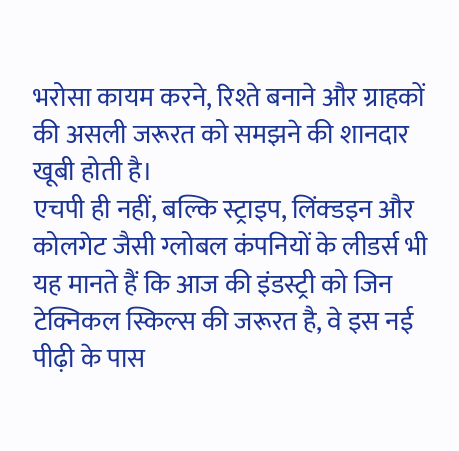भरोसा कायम करने, रिश्ते बनाने और ग्राहकों की असली जरूरत को समझने की शानदार खूबी होती है।
एचपी ही नहीं, बल्कि स्ट्राइप, लिंक्डइन और कोलगेट जैसी ग्लोबल कंपनियों के लीडर्स भी यह मानते हैं कि आज की इंडस्ट्री को जिन टेक्निकल स्किल्स की जरूरत है, वे इस नई पीढ़ी के पास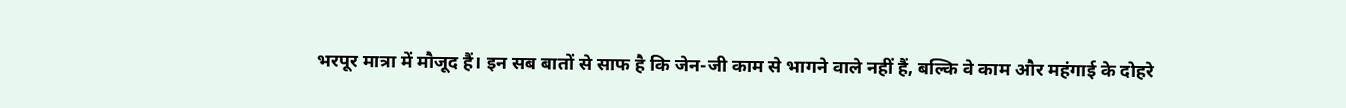भरपूर मात्रा में मौजूद हैं। इन सब बातों से साफ है कि जेन-जी काम से भागने वाले नहीं हैं, बल्कि वे काम और महंगाई के दोहरे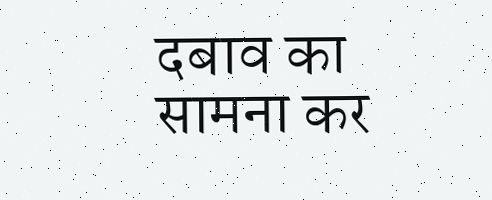दबाव का सामना कर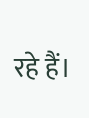रहे हैं।